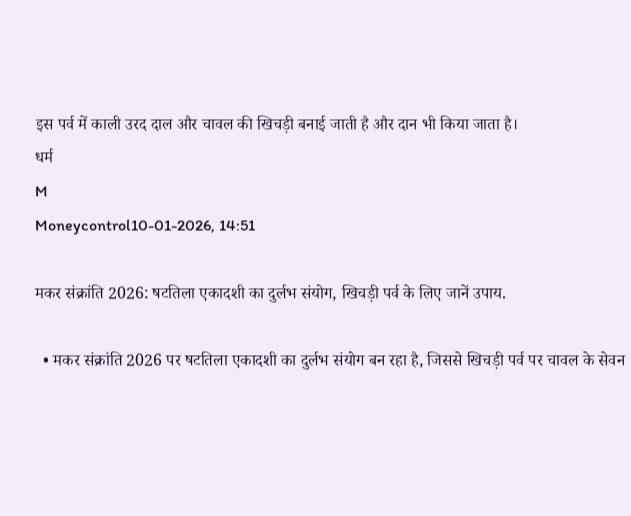इस पर्व में काली उरद दाल और चावल की खिचड़ी बनाई जाती है और दान भी किया जाता है।
धर्म
M
Moneycontrol10-01-2026, 14:51

मकर संक्रांति 2026: षटतिला एकादशी का दुर्लभ संयोग, खिचड़ी पर्व के लिए जानें उपाय.

  • मकर संक्रांति 2026 पर षटतिला एकादशी का दुर्लभ संयोग बन रहा है, जिससे खिचड़ी पर्व पर चावल के सेवन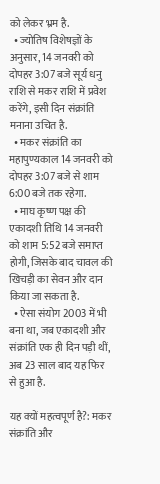को लेकर भ्रम है.
  • ज्योतिष विशेषज्ञों के अनुसार, 14 जनवरी को दोपहर 3:07 बजे सूर्य धनु राशि से मकर राशि में प्रवेश करेंगे, इसी दिन संक्रांति मनाना उचित है.
  • मकर संक्रांति का महापुण्यकाल 14 जनवरी को दोपहर 3:07 बजे से शाम 6:00 बजे तक रहेगा.
  • माघ कृष्ण पक्ष की एकादशी तिथि 14 जनवरी को शाम 5:52 बजे समाप्त होगी, जिसके बाद चावल की खिचड़ी का सेवन और दान किया जा सकता है.
  • ऐसा संयोग 2003 में भी बना था, जब एकादशी और संक्रांति एक ही दिन पड़ी थीं, अब 23 साल बाद यह फिर से हुआ है.

यह क्यों महत्वपूर्ण है?: मकर संक्रांति और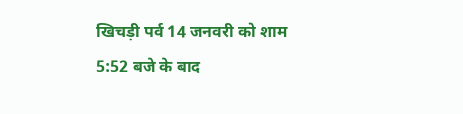खिचड़ी पर्व 14 जनवरी को शाम 5:52 बजे के बाद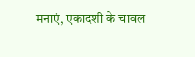मनाएं, एकादशी के चावल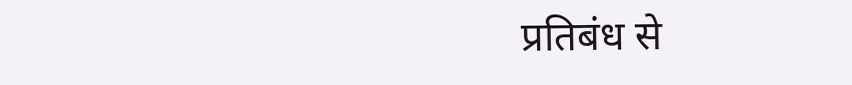प्रतिबंध से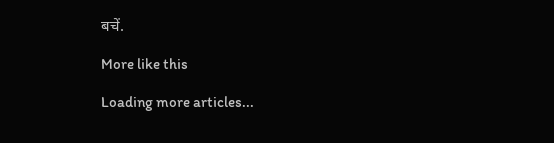बचें.

More like this

Loading more articles...